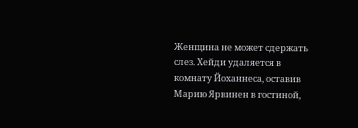Женщина не может сдержать слез. Хейди удаляется в комнату Йоханнеса, оставив Марию Ярвинен в гостиной,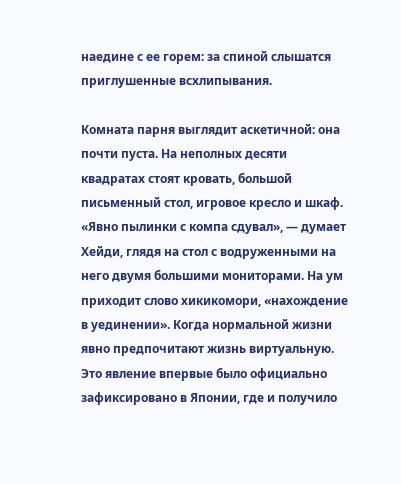наедине с ее горем: за спиной слышатся приглушенные всхлипывания.

Комната парня выглядит аскетичной: она почти пуста. На неполных десяти квадратах стоят кровать, большой письменный стол, игровое кресло и шкаф. «Явно пылинки с компа сдувал», — думает Хейди, глядя на стол с водруженными на него двумя большими мониторами. На ум приходит слово хикикомори, «нахождение в уединении». Когда нормальной жизни явно предпочитают жизнь виртуальную. Это явление впервые было официально зафиксировано в Японии, где и получило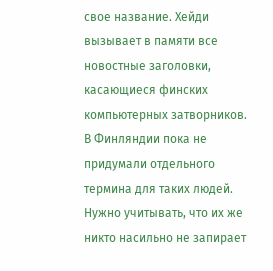свое название. Хейди вызывает в памяти все новостные заголовки, касающиеся финских компьютерных затворников. В Финляндии пока не придумали отдельного термина для таких людей. Нужно учитывать, что их же никто насильно не запирает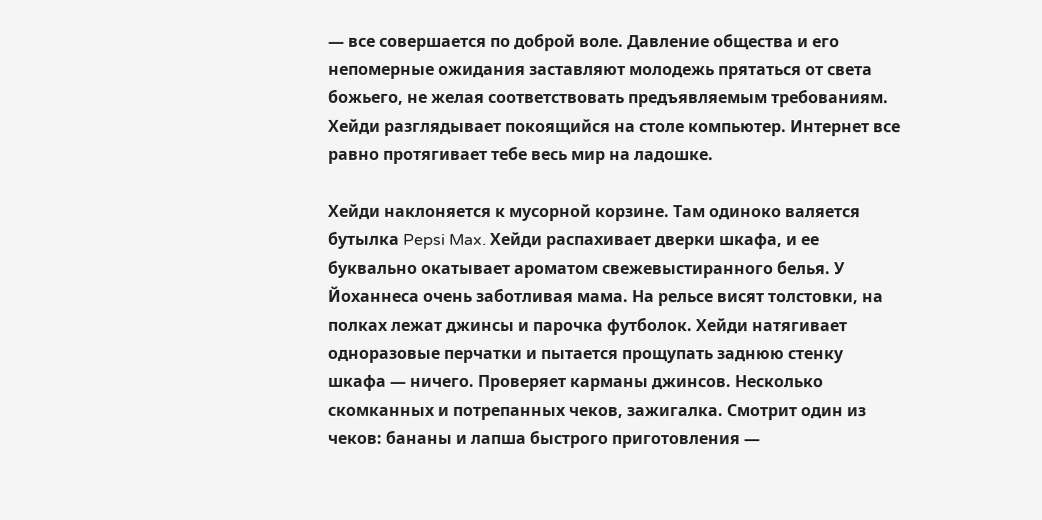— все совершается по доброй воле. Давление общества и его непомерные ожидания заставляют молодежь прятаться от света божьего, не желая соответствовать предъявляемым требованиям. Хейди разглядывает покоящийся на столе компьютер. Интернет все равно протягивает тебе весь мир на ладошке.

Хейди наклоняется к мусорной корзине. Там одиноко валяется бутылка Pepsi Max. Хейди распахивает дверки шкафа, и ее буквально окатывает ароматом свежевыстиранного белья. У Йоханнеса очень заботливая мама. На рельсе висят толстовки, на полках лежат джинсы и парочка футболок. Хейди натягивает одноразовые перчатки и пытается прощупать заднюю стенку шкафа — ничего. Проверяет карманы джинсов. Несколько скомканных и потрепанных чеков, зажигалка. Смотрит один из чеков: бананы и лапша быстрого приготовления —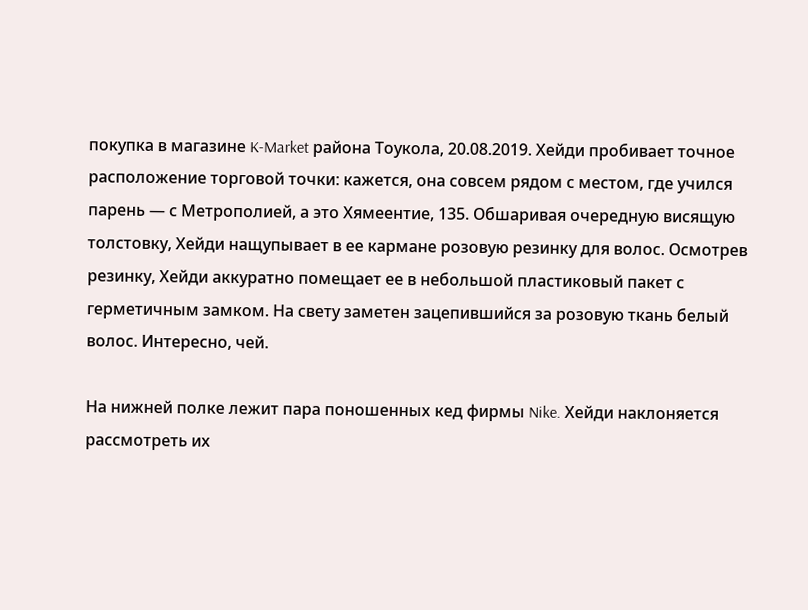покупка в магазине K-Market района Тоукола, 20.08.2019. Хейди пробивает точное расположение торговой точки: кажется, она совсем рядом с местом, где учился парень — с Метрополией, а это Хямеентие, 135. Обшаривая очередную висящую толстовку, Хейди нащупывает в ее кармане розовую резинку для волос. Осмотрев резинку, Хейди аккуратно помещает ее в небольшой пластиковый пакет с герметичным замком. На свету заметен зацепившийся за розовую ткань белый волос. Интересно, чей.

На нижней полке лежит пара поношенных кед фирмы Nike. Хейди наклоняется рассмотреть их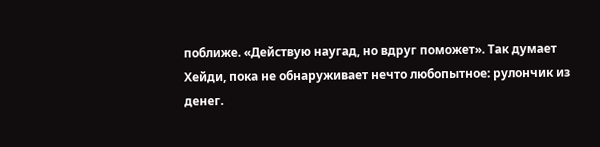поближе. «Действую наугад, но вдруг поможет». Так думает Хейди, пока не обнаруживает нечто любопытное: рулончик из денег.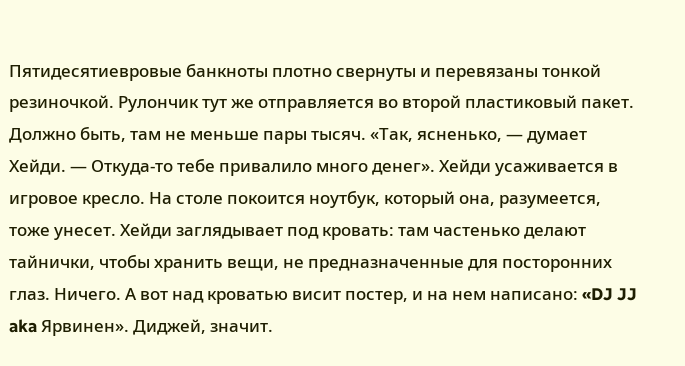Пятидесятиевровые банкноты плотно свернуты и перевязаны тонкой резиночкой. Рулончик тут же отправляется во второй пластиковый пакет. Должно быть, там не меньше пары тысяч. «Так, ясненько, — думает Хейди. — Откуда-то тебе привалило много денег». Хейди усаживается в игровое кресло. На столе покоится ноутбук, который она, разумеется, тоже унесет. Хейди заглядывает под кровать: там частенько делают тайнички, чтобы хранить вещи, не предназначенные для посторонних глаз. Ничего. А вот над кроватью висит постер, и на нем написано: «DJ JJ aka Ярвинен». Диджей, значит.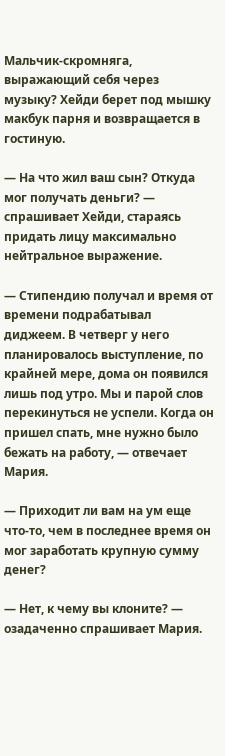Мальчик-скромняга, выражающий себя через музыку? Хейди берет под мышку макбук парня и возвращается в гостиную.

— На что жил ваш сын? Откуда мог получать деньги? — спрашивает Хейди, стараясь придать лицу максимально нейтральное выражение.

— Стипендию получал и время от времени подрабатывал диджеем. В четверг у него планировалось выступление, по крайней мере, дома он появился лишь под утро. Мы и парой слов перекинуться не успели. Когда он пришел спать, мне нужно было бежать на работу, — отвечает Мария.

— Приходит ли вам на ум еще что-то, чем в последнее время он мог заработать крупную сумму денег?

— Нет, к чему вы клоните? — озадаченно спрашивает Мария.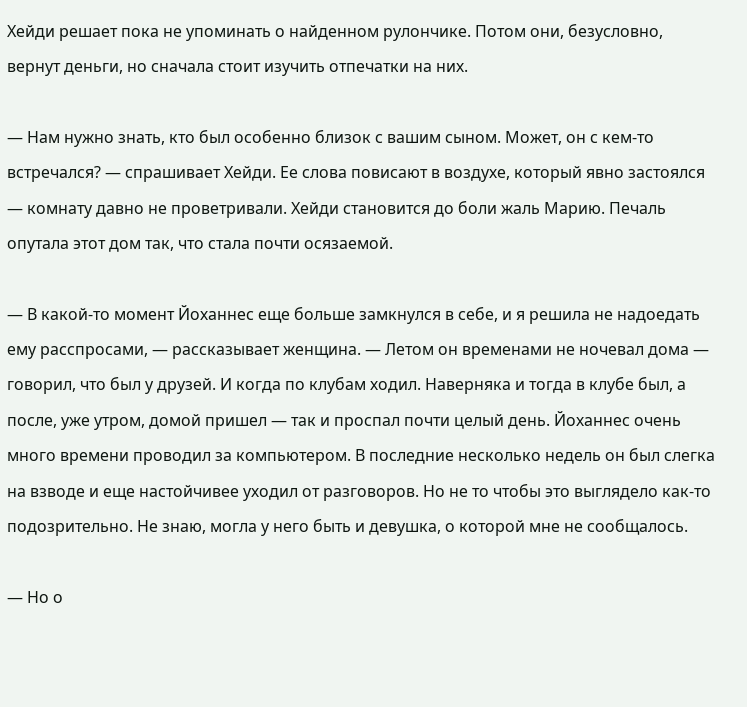Хейди решает пока не упоминать о найденном рулончике. Потом они, безусловно, вернут деньги, но сначала стоит изучить отпечатки на них.

— Нам нужно знать, кто был особенно близок с вашим сыном. Может, он с кем-то встречался? — спрашивает Хейди. Ее слова повисают в воздухе, который явно застоялся — комнату давно не проветривали. Хейди становится до боли жаль Марию. Печаль опутала этот дом так, что стала почти осязаемой.

— В какой-то момент Йоханнес еще больше замкнулся в себе, и я решила не надоедать ему расспросами, — рассказывает женщина. — Летом он временами не ночевал дома — говорил, что был у друзей. И когда по клубам ходил. Наверняка и тогда в клубе был, а после, уже утром, домой пришел — так и проспал почти целый день. Йоханнес очень много времени проводил за компьютером. В последние несколько недель он был слегка на взводе и еще настойчивее уходил от разговоров. Но не то чтобы это выглядело как-то подозрительно. Не знаю, могла у него быть и девушка, о которой мне не сообщалось.

— Но о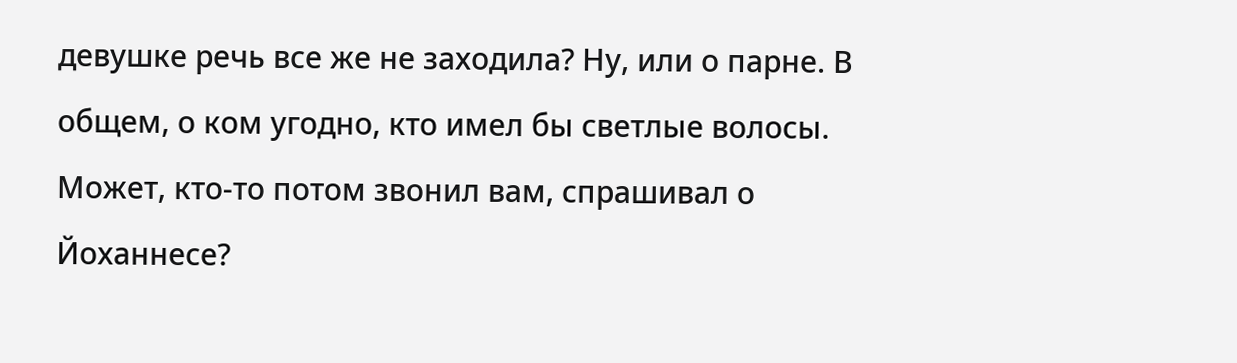девушке речь все же не заходила? Ну, или о парне. В общем, о ком угодно, кто имел бы светлые волосы. Может, кто-то потом звонил вам, спрашивал о Йоханнесе?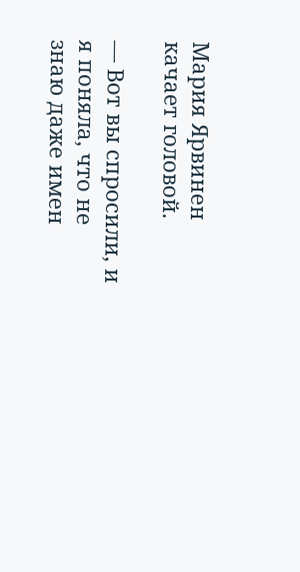Мария Ярвинен качает головой.

— Вот вы спросили, и я поняла, что не знаю даже имен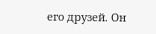его друзей. Он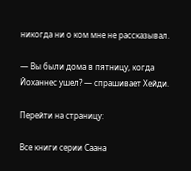никогда ни о ком мне не рассказывал.

— Вы были дома в пятницу, когда Йоханнес ушел? — спрашивает Хейди.

Перейти на страницу:

Все книги серии Саана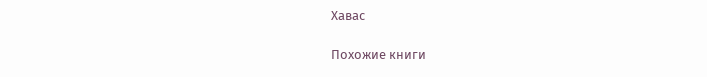Хавас

Похожие книги